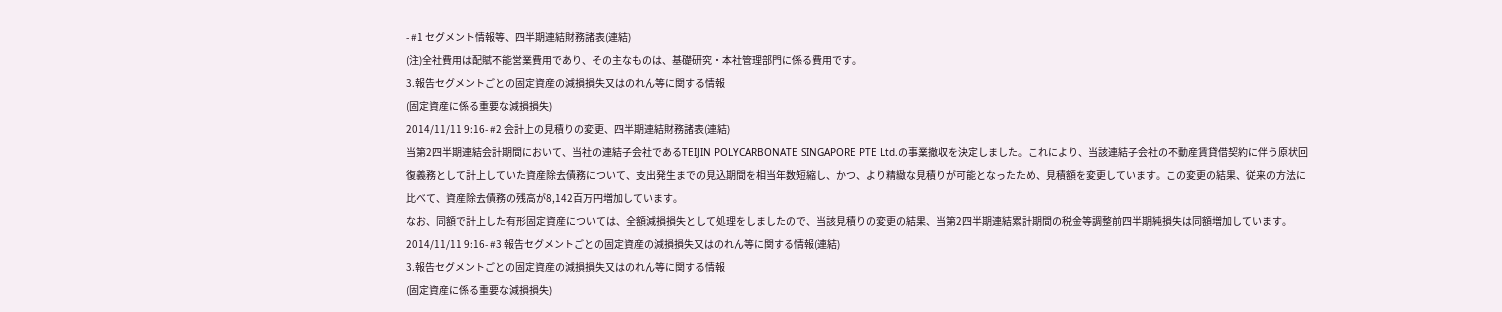- #1 セグメント情報等、四半期連結財務諸表(連結)
(注)全社費用は配賦不能営業費用であり、その主なものは、基礎研究・本社管理部門に係る費用です。
3.報告セグメントごとの固定資産の減損損失又はのれん等に関する情報
(固定資産に係る重要な減損損失)
2014/11/11 9:16- #2 会計上の見積りの変更、四半期連結財務諸表(連結)
当第2四半期連結会計期間において、当社の連結子会社であるTEIJIN POLYCARBONATE SINGAPORE PTE Ltd.の事業撤収を決定しました。これにより、当該連結子会社の不動産賃貸借契約に伴う原状回復義務として計上していた資産除去債務について、支出発生までの見込期間を相当年数短縮し、かつ、より精緻な見積りが可能となったため、見積額を変更しています。この変更の結果、従来の方法に比べて、資産除去債務の残高が8,142百万円増加しています。
なお、同額で計上した有形固定資産については、全額減損損失として処理をしましたので、当該見積りの変更の結果、当第2四半期連結累計期間の税金等調整前四半期純損失は同額増加しています。
2014/11/11 9:16- #3 報告セグメントごとの固定資産の減損損失又はのれん等に関する情報(連結)
3.報告セグメントごとの固定資産の減損損失又はのれん等に関する情報
(固定資産に係る重要な減損損失)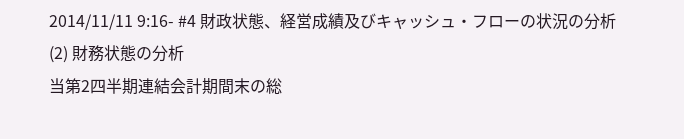2014/11/11 9:16- #4 財政状態、経営成績及びキャッシュ・フローの状況の分析
(2) 財務状態の分析
当第2四半期連結会計期間末の総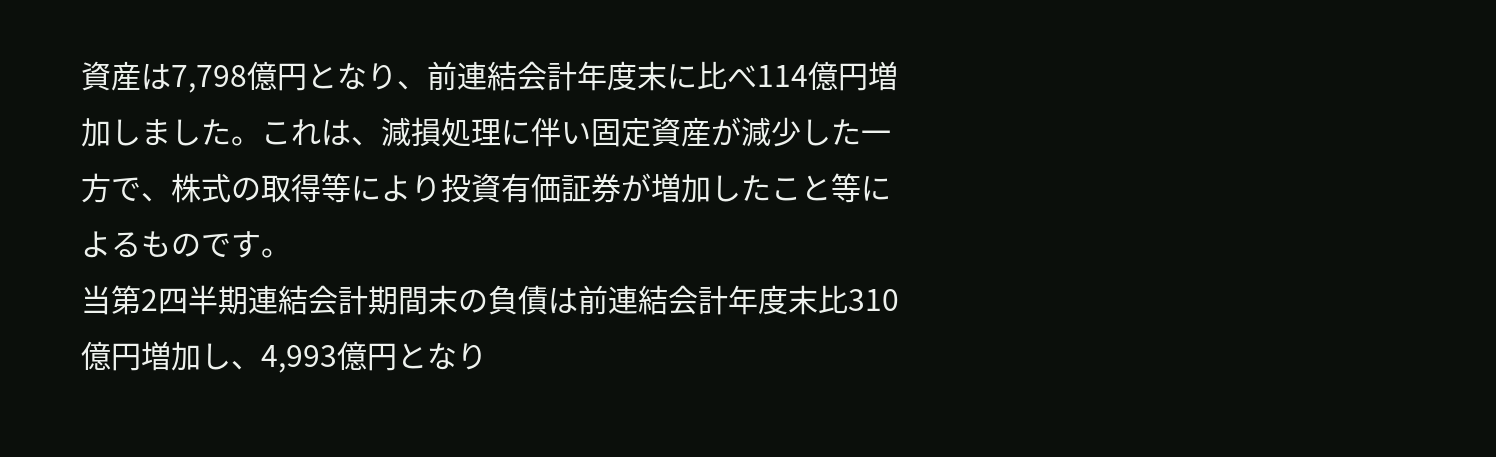資産は7,798億円となり、前連結会計年度末に比べ114億円増加しました。これは、減損処理に伴い固定資産が減少した一方で、株式の取得等により投資有価証券が増加したこと等によるものです。
当第2四半期連結会計期間末の負債は前連結会計年度末比310億円増加し、4,993億円となり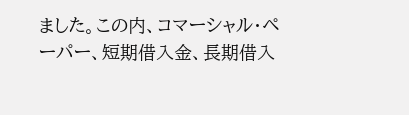ました。この内、コマーシャル・ペーパー、短期借入金、長期借入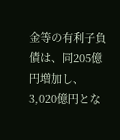金等の有利子負債は、同205億円増加し、3,020億円とな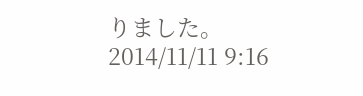りました。
2014/11/11 9:16